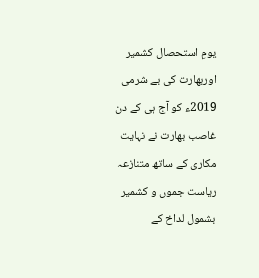یومِ استحصال کشمیر اوربھارت کی بے شرمی
2019ء کو آج ہی کے دن غاصب بھارت نے نہایت مکاری کے ساتھ متنازعہ ریاست جموں و کشمیر بشمول لداخ کے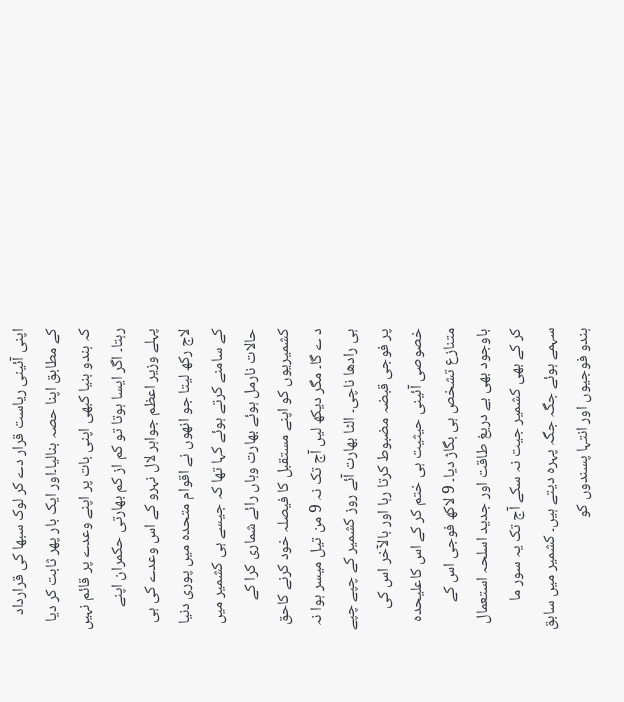اپنی آئینی ریاست قرار دے کر لوک سبھا کی قرارداد کے مطابق اپنا حصہ بنالیا۔اور ایک بار پھر ثابت کر دیا کہ ہندو بنیا کبھی اپنی بات پر اپنے وعدے پر قائم نہیں رہتا۔ اگر ایسا ہوتا تو کم از کم بھارتی حکمران اپنے پہلے وزیر اعظم جواہر لال نہرو کے اس وعدے کی ہی لاج رکھ لیتا جو انھوں نے اقوام متحدہ میں پوری دنیا کے سامنے کرتے ہوئے کہا تھا کہ جیسے ہی کشمیر میں حالات نارمل ہوئے بھارت وہاں رائے شماری کرا کے کشمیریوں کو اپنے مستقبل کا فیصلہ خود کرنے کاحق د ے گا۔ مگر دیکھ لیں آج تک نہ 9 من تیل میسر ہوا نہ ہی رادھا ناچی۔ الٹا بھارت آئے روز کشمیر کے چپے چپے پر فوجی قبضہ مضبوط کرتا رہا اور بالآخر اس کی خصوصی آئینی حیثیت ہی ختم کر کے اس کاعلیحدہ متنازع تشخص ہی بگاڑ دیا۔ 9 لاکھ فوجی اس کے باوجود بھی بے دریغ طاقت اور جدید اسلحہ استعمال کر کے بھی کشمیر جیت نہ سکے آج تک یہ سور ما سہمے ہوئے جگہ جگہ پہرہ دیتے ہیں۔ کشمیر میں سابق ہندو فوجیوں اور انتہا پسندوں کو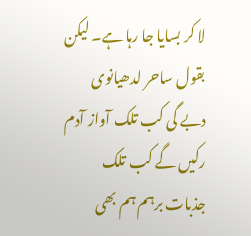لا کر بسایا جا رہا ہے۔ لیکن بقول ساحر لدھیانوی
دبے گی کب تلک آواز آدم
رکیں گے کب تلک جذبات برہم ہم بھی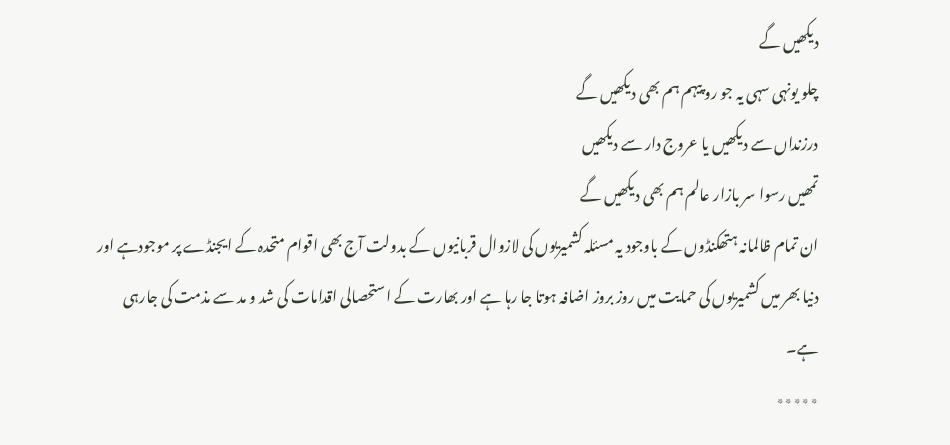دیکھیں گے
چلو یونہی سہی یہ جو رو پیہم ہم بھی دیکھیں گے
درزنداں سے دیکھیں یا عروج دار سے دیکھیں
تمھیں رسوا سر بازار عالم ہم بھی دیکھیں گے
ان تمام ظالمانہ ہتھکنڈوں کے باوجود یہ مسئلہ کشمیریوں کی لازوال قربانیوں کے بدولت آج بھی اقوام متحدہ کے ایجنڈے پر موجودہے اور دنیا بھر میں کشمیریوں کی حمایت میں روز بروز اضافہ ہوتا جا رہا ہے اور بھارت کے استحصالی اقدامات کی شد و مد سے مذمت کی جارہی ہے۔
٭٭٭٭٭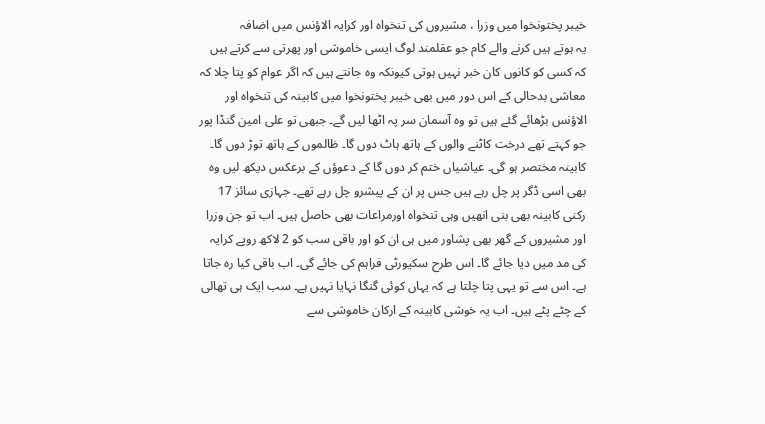خیبر پختونخوا میں وزرا ، مشیروں کی تنخواہ اور کرایہ الاؤنس میں اضافہ
یہ ہوتے ہیں کرنے والے کام جو عقلمند لوگ ایسی خاموشی اور پھرتی سے کرتے ہیں کہ کسی کو کانوں کان خبر نہیں ہوتی کیونکہ وہ جانتے ہیں کہ اگر عوام کو پتا چلا کہ معاشی بدحالی کے اس دور میں بھی خیبر پختونخوا میں کابینہ کی تنخواہ اور الاؤنس بڑھائے گئے ہیں تو وہ آسمان سر پہ اٹھا لیں گے۔ جبھی تو علی امین گنڈا پور جو کہتے تھے درخت کاٹنے والوں کے ہاتھ ہاٹ دوں گا۔ ظالموں کے ہاتھ توڑ دوں گا۔ کابینہ مختصر ہو گی۔ عیاشیاں ختم کر دوں گا کے دعوؤں کے برعکس دیکھ لیں وہ بھی اسی ڈگر پر چل رہے ہیں جس پر ان کے پیشرو چل رہے تھے۔ جہازی سائز 17 رکنی کابینہ بھی بنی انھیں وہی تنخواہ اورمراعات بھی حاصل ہیں۔ اب تو جن وزرا اور مشیروں کے گھر بھی پشاور میں ہی ان کو اور باقی سب کو 2 لاکھ روپے کرایہ کی مد میں دیا جائے گا۔ اس طرح سکیورٹی فراہم کی جائے گی۔ اب باقی کیا رہ جاتا ہے۔ اس سے تو یہی پتا چلتا ہے کہ یہاں کوئی گنگا نہایا نہیں ہے۔ سب ایک ہی تھالی کے چٹے پٹے ہیں۔ اب یہ خوشی کابینہ کے ارکان خاموشی سے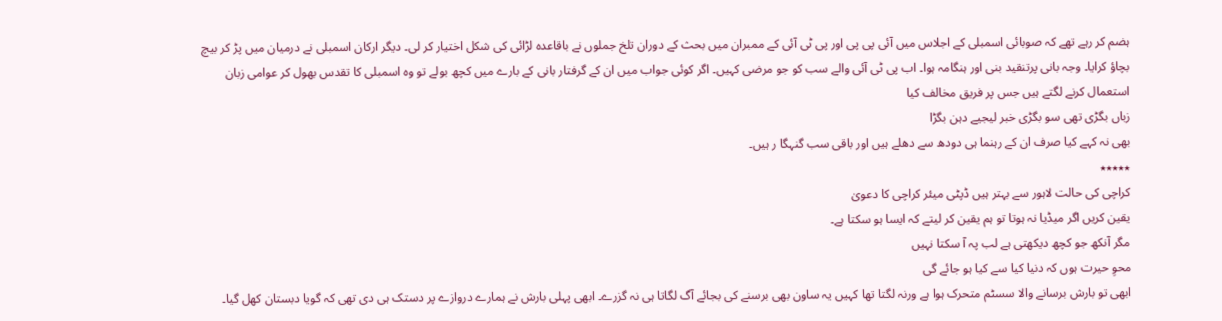ہضم کر رہے تھے کہ صوبائی اسمبلی کے اجلاس میں آئی پی پی اور پی ٹی آئی کے ممبران میں بحث کے دوران تلخ جملوں نے باقاعدہ لڑائی کی شکل اختیار کر لی۔ دیگر ارکان اسمبلی نے درمیان میں پڑ کر بیچ بچاؤ کرایا۔ وجہ بانی پرتنقید بنی اور ہنگامہ ہوا۔ اب پی ٹی آئی والے سب کو جو مرضی کہیں۔ اگر کوئی جواب میں ان کے گرفتار بانی کے بارے میں کچھ بولے تو وہ اسمبلی کا تقدس بھول کر عوامی زبان استعمال کرنے لگتے ہیں جس پر فریق مخالف کیا
زباں بگڑی تھی سو بگڑی خبر لیجیے دہن بگڑا
بھی نہ کہے کیا صرف ان کے رہنما ہی دودھ سے دھلے ہیں اور باقی سب گنہگا ر ہیں۔
٭٭٭٭٭
کراچی کی حالت لاہور سے بہتر ہیں ڈپٹی میئر کراچی کا دعویٰ
یقین کریں اگر میڈیا نہ ہوتا تو ہم یقین کر لیتے کہ ایسا ہو سکتا ہے۔
مگر آنکھ جو کچھ دیکھتی ہے لب پہ آ سکتا نہیں
محوِ حیرت ہوں کہ دنیا کیا سے کیا ہو جائے گی
ابھی تو بارش برسانے والا سسٹم متحرک ہوا ہے ورنہ لگتا تھا کہیں یہ ساون بھی برسنے کی بجائے آگ لگاتا ہی نہ گزرے۔ ابھی پہلی بارش نے ہمارے دروازے پر دستک ہی دی تھی کہ گویا دبستان کھل گیا۔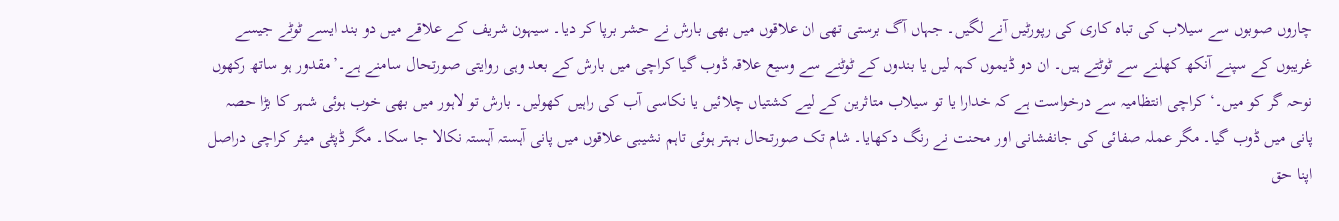چاروں صوبوں سے سیلاب کی تباہ کاری کی رپورٹیں آنے لگیں۔ جہاں آگ برستی تھی ان علاقوں میں بھی بارش نے حشر برپا کر دیا۔ سیہون شریف کے علاقے میں دو بند ایسے ٹوٹے جیسے غریبوں کے سپنے آنکھ کھلنے سے ٹوٹتے ہیں۔ ان دو ڈیموں کہہ لیں یا بندوں کے ٹوٹنے سے وسیع علاقہ ڈوب گیا کراچی میں بارش کے بعد وہی روایتی صورتحال سامنے ہے۔’مقدور ہو ساتھ رکھوں نوحہ گر کو میں۔‘ کراچی انتظامیہ سے درخواست ہے کہ خدارا یا تو سیلاب متاثرین کے لیے کشتیاں چلائیں یا نکاسی آب کی راہیں کھولیں۔ بارش تو لاہور میں بھی خوب ہوئی شہر کا بڑا حصہ پانی میں ڈوب گیا۔ مگر عملہ صفائی کی جانفشانی اور محنت نے رنگ دکھایا۔ شام تک صورتحال بہتر ہوئی تاہم نشیبی علاقوں میں پانی آہستہ آہستہ نکالا جا سکا۔ مگر ڈپٹی میئر کراچی دراصل اپنا حق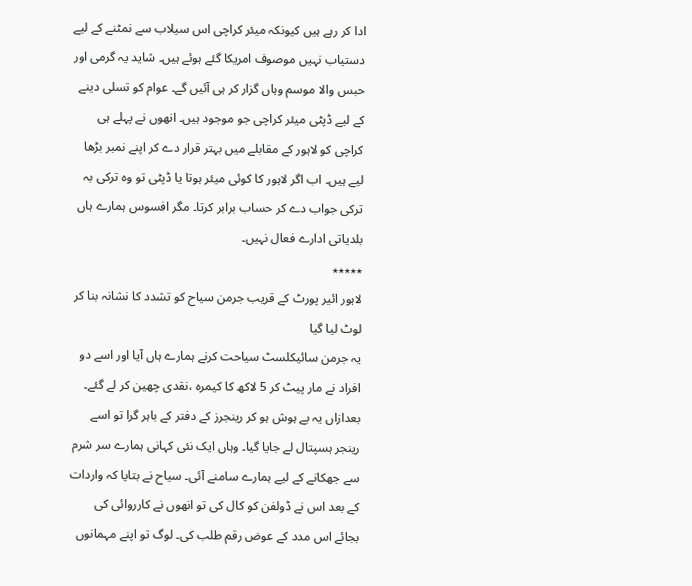ادا کر رہے ہیں کیونکہ میئر کراچی اس سیلاب سے نمٹنے کے لیے دستیاب نہیں موصوف امریکا گئے ہوئے ہیں۔ شاید یہ گرمی اور حبس والا موسم وہاں گزار کر ہی آئیں گے۔ عوام کو تسلی دینے کے لیے ڈپٹی میئر کراچی جو موجود ہیں۔ انھوں نے پہلے ہی کراچی کو لاہور کے مقابلے میں بہتر قرار دے کر اپنے نمبر بڑھا لیے ہیں۔ اب اگر لاہور کا کوئی میئر ہوتا یا ڈپٹی تو وہ ترکی بہ ترکی جواب دے کر حساب برابر کرتا۔ مگر افسوس ہمارے ہاں بلدیاتی ادارے فعال نہیں۔
٭٭٭٭٭
لاہور ائیر پورٹ کے قریب جرمن سیاح کو تشدد کا نشانہ بنا کر لوٹ لیا گیا
یہ جرمن سائیکلسٹ سیاحت کرنے ہمارے ہاں آیا اور اسے دو افراد نے مار پیٹ کر 5 لاکھ کا کیمرہ ،نقدی چھین کر لے گئے۔ بعدازاں یہ بے ہوش ہو کر رینجرز کے دفتر کے باہر گرا تو اسے رینجر ہسپتال لے جایا گیا۔ وہاں ایک نئی کہانی ہمارے سر شرم سے جھکانے کے لیے ہمارے سامنے آئی۔ سیاح نے بتایا کہ واردات کے بعد اس نے ڈولفن کو کال کی تو انھوں نے کارروائی کی بجائے اس مدد کے عوض رقم طلب کی۔ لوگ تو اپنے مہمانوں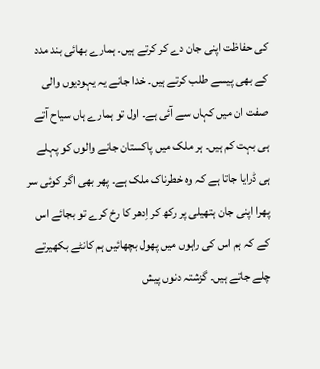کی حفاظت اپنی جان دے کر کرتے ہیں۔ ہمارے بھائی بند مدد کے بھی پیسے طلب کرتے ہیں۔ خدا جانے یہ یہودیوں والی صفت ان میں کہاں سے آئی ہے۔ اول تو ہمارے ہاں سیاح آتے ہی بہت کم ہیں۔ ہر ملک میں پاکستان جانے والوں کو پہلے ہی ڈرایا جاتا ہے کہ وہ خطرناک ملک ہے۔ پھر بھی اگر کوئی سر پھرا اپنی جان ہتھیلی پر رکھ کر اِدھر کا رخ کرے تو بجائے اس کے کہ ہم اس کی راہوں میں پھول بچھائیں ہم کانٹے بکھیرتے چلے جاتے ہیں۔ گزشتہ دنوں پیش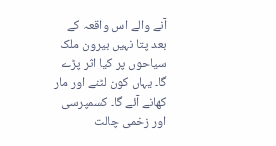آنے والے اس واقعہ کے بعد پتا نہیں بیرون ملک سیاحوں پر کیا اثر پڑے گا۔ یہاں کون لٹنے اور مار کھانے آئے گا۔ کسمپرسی اور زخمی چالت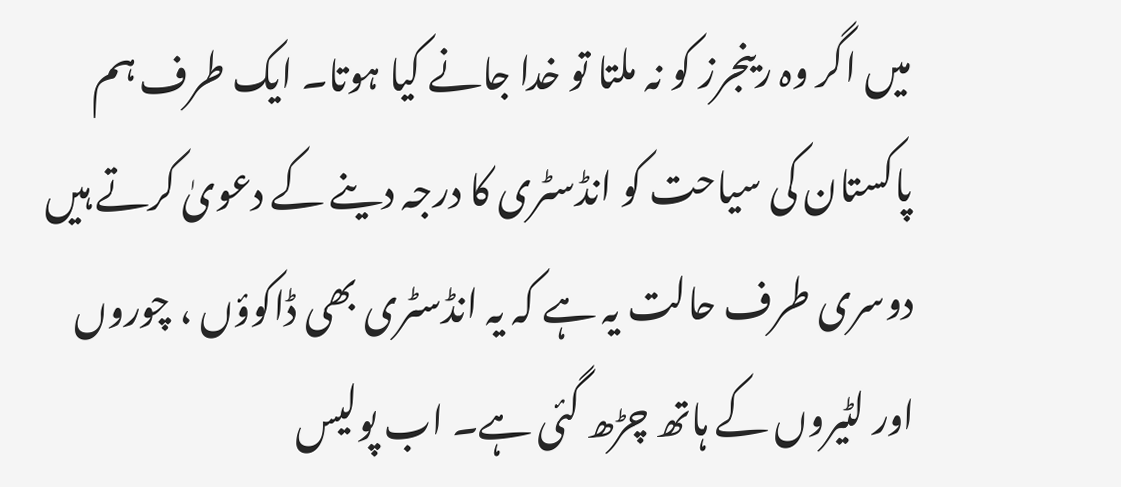میں اگر وہ رینجرز کو نہ ملتا تو خدا جانے کیا ہوتا۔ ایک طرف ہم پاکستان کی سیاحت کو انڈسٹری کا درجہ دینے کے دعویٰ کرتے ہیں دوسری طرف حالت یہ ہے کہ یہ انڈسٹری بھی ڈاکوؤں ، چوروں اور لٹیروں کے ہاتھ چڑھ گئی ہے۔ اب پولیس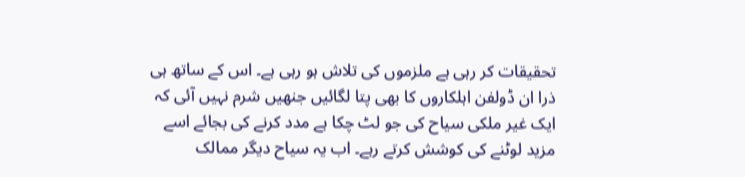تحقیقات کر رہی ہے ملزموں کی تلاش ہو رہی ہے۔ اس کے ساتھ ہی ذرا ان ڈولفن اہلکاروں کا بھی پتا لگائیں جنھیں شرم نہیں آئی کہ ایک غیر ملکی سیاح کی جو لٹ چکا ہے مدد کرنے کی بجائے اسے مزید لوٹنے کی کوشش کرتے رہے۔ اب یہ سیاح دیگر ممالک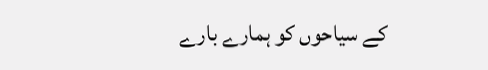کے سیاحوں کو ہمارے بارے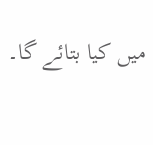میں کیا بتائے گا۔